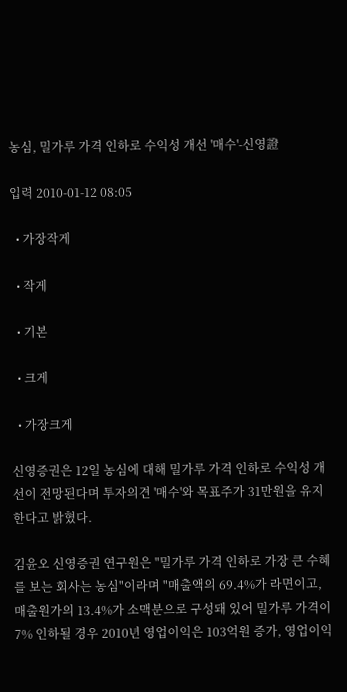농심, 밀가루 가격 인하로 수익성 개선 '매수'-신영證

입력 2010-01-12 08:05

  • 가장작게

  • 작게

  • 기본

  • 크게

  • 가장크게

신영증권은 12일 농심에 대해 밀가루 가격 인하로 수익성 개선이 전망된다며 투자의견 '매수'와 목표주가 31만원을 유지한다고 밝혔다.

김윤오 신영증권 연구원은 "밀가루 가격 인하로 가장 큰 수혜를 보는 회사는 농심"이라며 "매출액의 69.4%가 라면이고, 매출원가의 13.4%가 소맥분으로 구성돼 있어 밀가루 가격이 7% 인하될 경우 2010년 영업이익은 103억원 증가, 영업이익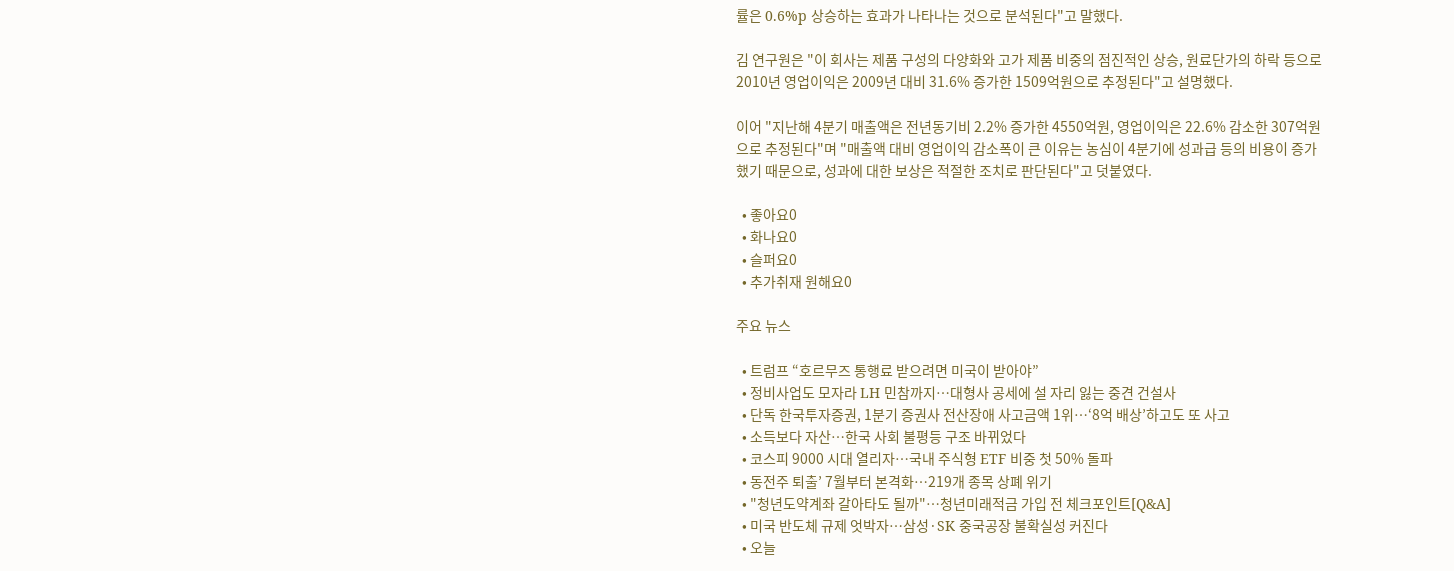률은 0.6%p 상승하는 효과가 나타나는 것으로 분석된다"고 말했다.

김 연구원은 "이 회사는 제품 구성의 다양화와 고가 제품 비중의 점진적인 상승, 원료단가의 하락 등으로 2010년 영업이익은 2009년 대비 31.6% 증가한 1509억원으로 추정된다"고 설명했다.

이어 "지난해 4분기 매출액은 전년동기비 2.2% 증가한 4550억원, 영업이익은 22.6% 감소한 307억원으로 추정된다"며 "매출액 대비 영업이익 감소폭이 큰 이유는 농심이 4분기에 성과급 등의 비용이 증가했기 때문으로, 성과에 대한 보상은 적절한 조치로 판단된다"고 덧붙였다.

  • 좋아요0
  • 화나요0
  • 슬퍼요0
  • 추가취재 원해요0

주요 뉴스

  • 트럼프 “호르무즈 통행료 받으려면 미국이 받아야”
  • 정비사업도 모자라 LH 민참까지⋯대형사 공세에 설 자리 잃는 중견 건설사
  • 단독 한국투자증권, 1분기 증권사 전산장애 사고금액 1위⋯‘8억 배상’하고도 또 사고
  • 소득보다 자산…한국 사회 불평등 구조 바뀌었다
  • 코스피 9000 시대 열리자…국내 주식형 ETF 비중 첫 50% 돌파
  • 동전주 퇴출’ 7월부터 본격화…219개 종목 상폐 위기
  • "청년도약계좌 갈아타도 될까"…청년미래적금 가입 전 체크포인트[Q&A]
  • 미국 반도체 규제 엇박자…삼성·SK 중국공장 불확실성 커진다
  • 오늘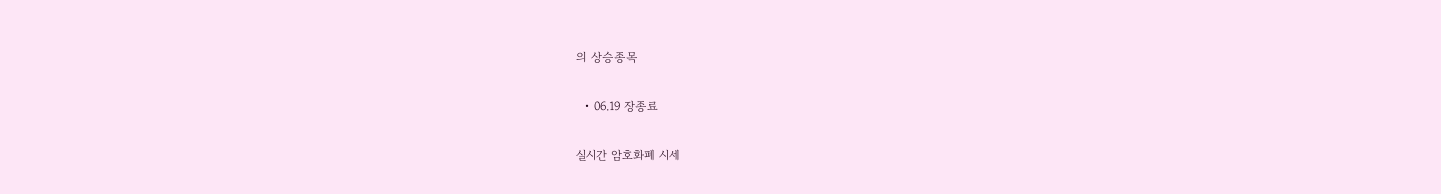의 상승종목

  • 06.19 장종료

실시간 암호화폐 시세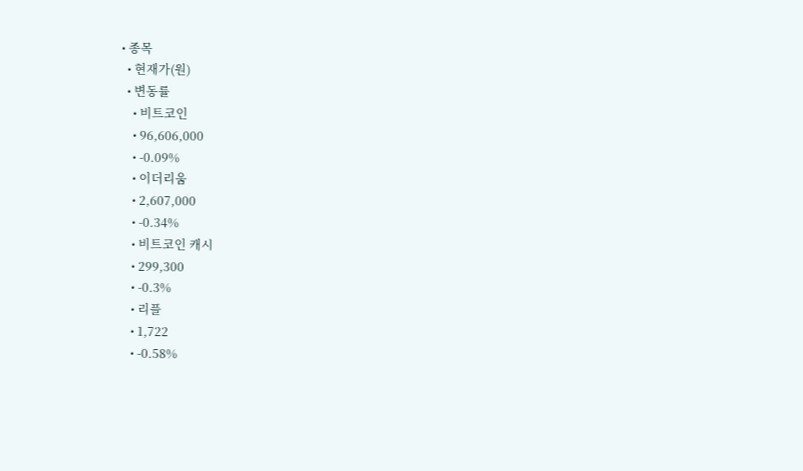• 종목
  • 현재가(원)
  • 변동률
    • 비트코인
    • 96,606,000
    • -0.09%
    • 이더리움
    • 2,607,000
    • -0.34%
    • 비트코인 캐시
    • 299,300
    • -0.3%
    • 리플
    • 1,722
    • -0.58%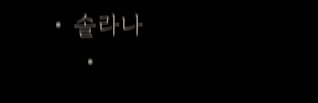• 솔라나
    •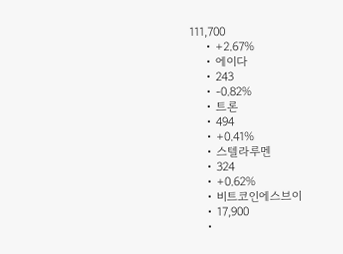111,700
    • +2.67%
    • 에이다
    • 243
    • -0.82%
    • 트론
    • 494
    • +0.41%
    • 스텔라루멘
    • 324
    • +0.62%
    • 비트코인에스브이
    • 17,900
    •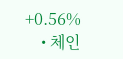+0.56%
    • 체인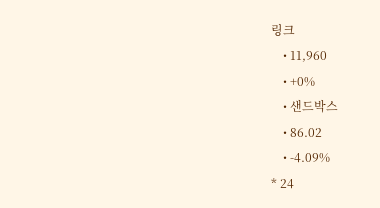링크
    • 11,960
    • +0%
    • 샌드박스
    • 86.02
    • -4.09%
* 24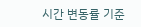시간 변동률 기준